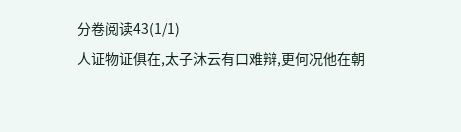分卷阅读43(1/1)
人证物证俱在,太子沐云有口难辩,更何况他在朝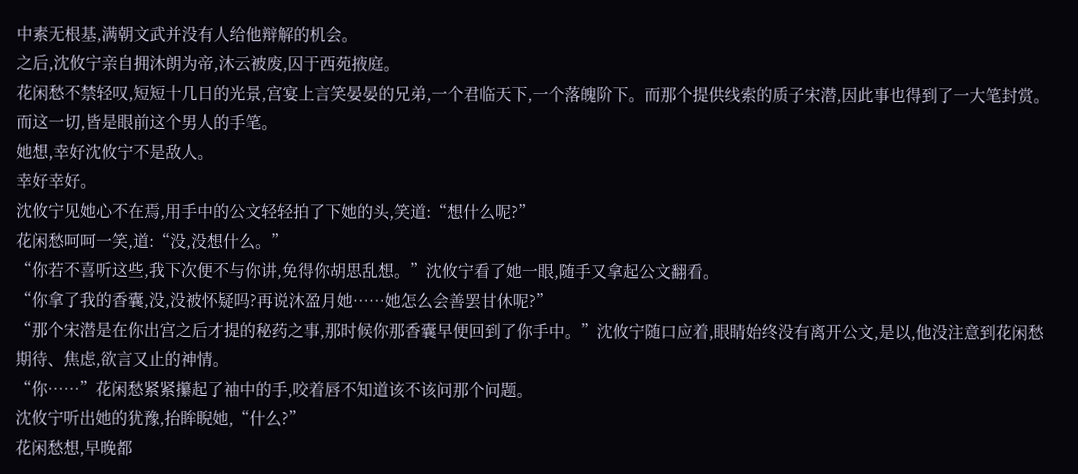中素无根基,满朝文武并没有人给他辩解的机会。
之后,沈攸宁亲自拥沐朗为帝,沐云被废,囚于西苑掖庭。
花闲愁不禁轻叹,短短十几日的光景,宫宴上言笑晏晏的兄弟,一个君临天下,一个落魄阶下。而那个提供线索的质子宋潜,因此事也得到了一大笔封赏。
而这一切,皆是眼前这个男人的手笔。
她想,幸好沈攸宁不是敌人。
幸好幸好。
沈攸宁见她心不在焉,用手中的公文轻轻拍了下她的头,笑道:“想什么呢?”
花闲愁呵呵一笑,道:“没,没想什么。”
“你若不喜听这些,我下次便不与你讲,免得你胡思乱想。”沈攸宁看了她一眼,随手又拿起公文翻看。
“你拿了我的香囊,没,没被怀疑吗?再说沐盈月她……她怎么会善罢甘休呢?”
“那个宋潜是在你出宫之后才提的秘药之事,那时候你那香囊早便回到了你手中。”沈攸宁随口应着,眼睛始终没有离开公文,是以,他没注意到花闲愁期待、焦虑,欲言又止的神情。
“你……”花闲愁紧紧攥起了袖中的手,咬着唇不知道该不该问那个问题。
沈攸宁听出她的犹豫,抬眸睨她,“什么?”
花闲愁想,早晚都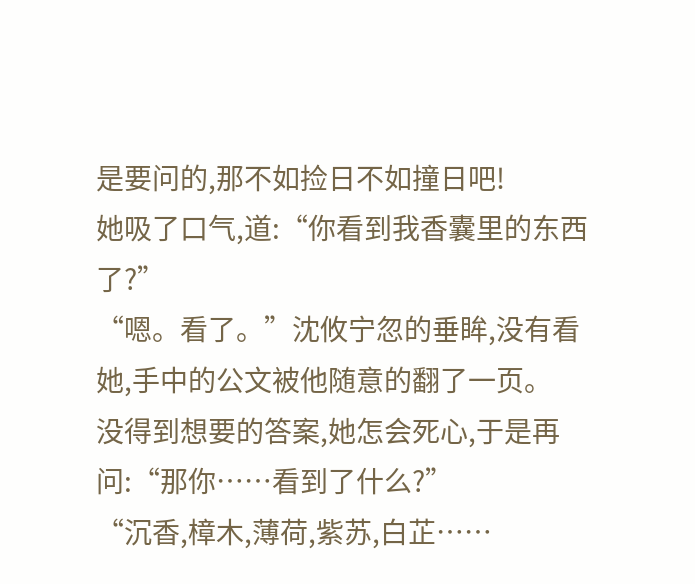是要问的,那不如捡日不如撞日吧!
她吸了口气,道:“你看到我香囊里的东西了?”
“嗯。看了。”沈攸宁忽的垂眸,没有看她,手中的公文被他随意的翻了一页。
没得到想要的答案,她怎会死心,于是再问:“那你……看到了什么?”
“沉香,樟木,薄荷,紫苏,白芷……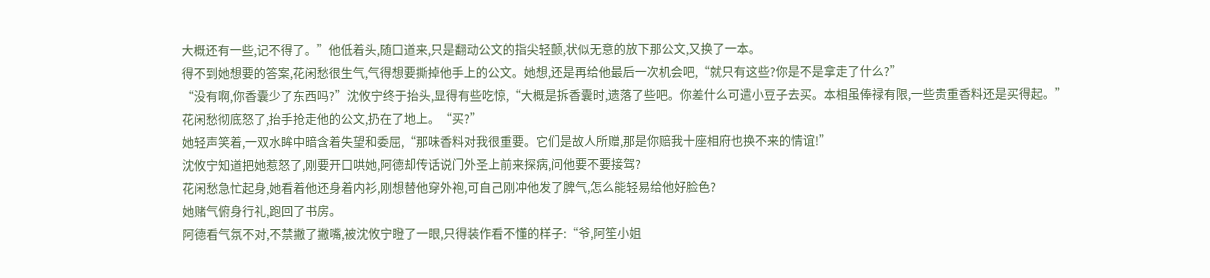大概还有一些,记不得了。”他低着头,随口道来,只是翻动公文的指尖轻颤,状似无意的放下那公文,又换了一本。
得不到她想要的答案,花闲愁很生气,气得想要撕掉他手上的公文。她想,还是再给他最后一次机会吧,“就只有这些?你是不是拿走了什么?”
“没有啊,你香囊少了东西吗?”沈攸宁终于抬头,显得有些吃惊,“大概是拆香囊时,遗落了些吧。你差什么可遣小豆子去买。本相虽俸禄有限,一些贵重香料还是买得起。”
花闲愁彻底怒了,抬手抢走他的公文,扔在了地上。“买?”
她轻声笑着,一双水眸中暗含着失望和委屈,“那味香料对我很重要。它们是故人所赠,那是你赔我十座相府也换不来的情谊!”
沈攸宁知道把她惹怒了,刚要开口哄她,阿德却传话说门外圣上前来探病,问他要不要接驾?
花闲愁急忙起身,她看着他还身着内衫,刚想替他穿外袍,可自己刚冲他发了脾气,怎么能轻易给他好脸色?
她赌气俯身行礼,跑回了书房。
阿德看气氛不对,不禁撇了撇嘴,被沈攸宁瞪了一眼,只得装作看不懂的样子:“爷,阿笙小姐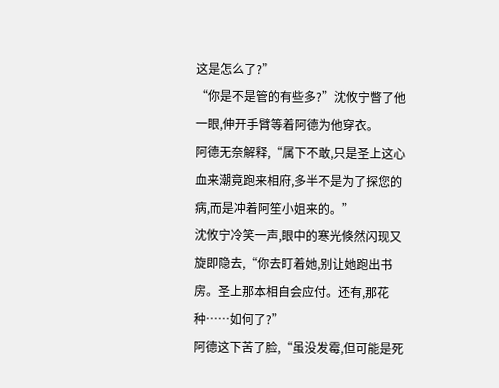这是怎么了?”
“你是不是管的有些多?”沈攸宁瞥了他一眼,伸开手臂等着阿德为他穿衣。
阿德无奈解释,“属下不敢,只是圣上这心血来潮竟跑来相府,多半不是为了探您的病,而是冲着阿笙小姐来的。”
沈攸宁冷笑一声,眼中的寒光倏然闪现又旋即隐去,“你去盯着她,别让她跑出书房。圣上那本相自会应付。还有,那花种……如何了?”
阿德这下苦了脸,“虽没发霉,但可能是死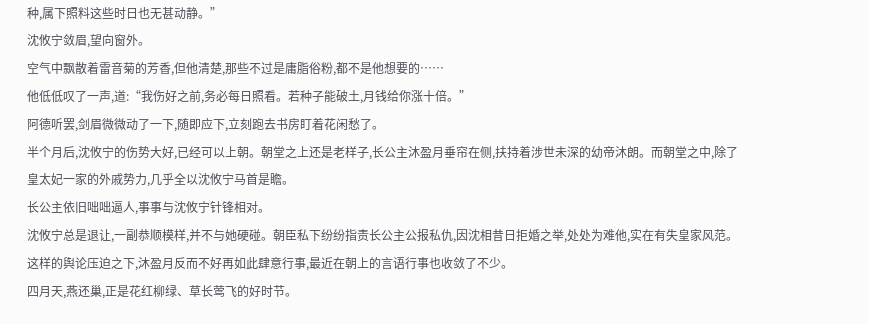种,属下照料这些时日也无甚动静。”
沈攸宁敛眉,望向窗外。
空气中飘散着雷音菊的芳香,但他清楚,那些不过是庸脂俗粉,都不是他想要的……
他低低叹了一声,道:“我伤好之前,务必每日照看。若种子能破土,月钱给你涨十倍。”
阿德听罢,剑眉微微动了一下,随即应下,立刻跑去书房盯着花闲愁了。
半个月后,沈攸宁的伤势大好,已经可以上朝。朝堂之上还是老样子,长公主沐盈月垂帘在侧,扶持着涉世未深的幼帝沐朗。而朝堂之中,除了皇太妃一家的外戚势力,几乎全以沈攸宁马首是瞻。
长公主依旧咄咄逼人,事事与沈攸宁针锋相对。
沈攸宁总是退让,一副恭顺模样,并不与她硬碰。朝臣私下纷纷指责长公主公报私仇,因沈相昔日拒婚之举,处处为难他,实在有失皇家风范。
这样的舆论压迫之下,沐盈月反而不好再如此肆意行事,最近在朝上的言语行事也收敛了不少。
四月天,燕还巢,正是花红柳绿、草长莺飞的好时节。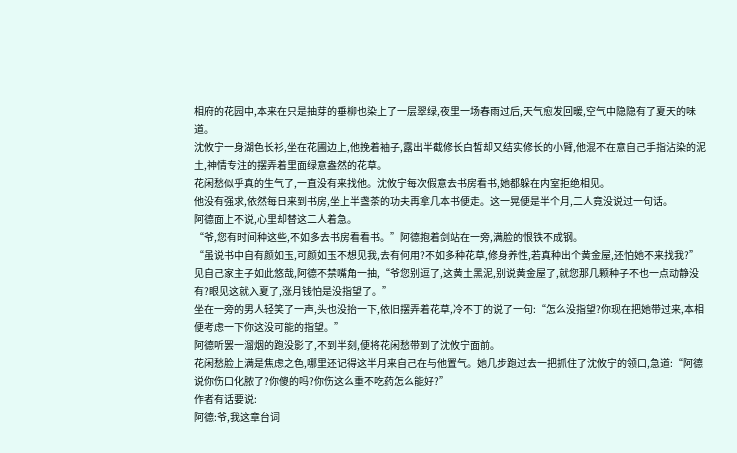相府的花园中,本来在只是抽芽的垂柳也染上了一层翠绿,夜里一场春雨过后,天气愈发回暖,空气中隐隐有了夏天的味道。
沈攸宁一身湖色长衫,坐在花圃边上,他挽着袖子,露出半截修长白皙却又结实修长的小臂,他混不在意自己手指沾染的泥土,神情专注的摆弄着里面绿意盎然的花草。
花闲愁似乎真的生气了,一直没有来找他。沈攸宁每次假意去书房看书,她都躲在内室拒绝相见。
他没有强求,依然每日来到书房,坐上半盏茶的功夫再拿几本书便走。这一晃便是半个月,二人竟没说过一句话。
阿德面上不说,心里却替这二人着急。
“爷,您有时间种这些,不如多去书房看看书。”阿德抱着剑站在一旁,满脸的恨铁不成钢。
“虽说书中自有颜如玉,可颜如玉不想见我,去有何用?不如多种花草,修身养性,若真种出个黄金屋,还怕她不来找我?”
见自己家主子如此悠哉,阿德不禁嘴角一抽,“爷您别逗了,这黄土黑泥,别说黄金屋了,就您那几颗种子不也一点动静没有?眼见这就入夏了,涨月钱怕是没指望了。”
坐在一旁的男人轻笑了一声,头也没抬一下,依旧摆弄着花草,冷不丁的说了一句:“怎么没指望?你现在把她带过来,本相便考虑一下你这没可能的指望。”
阿德听罢一溜烟的跑没影了,不到半刻,便将花闲愁带到了沈攸宁面前。
花闲愁脸上满是焦虑之色,哪里还记得这半月来自己在与他置气。她几步跑过去一把抓住了沈攸宁的领口,急道:“阿德说你伤口化脓了?你傻的吗?你伤这么重不吃药怎么能好?”
作者有话要说:
阿德:爷,我这章台词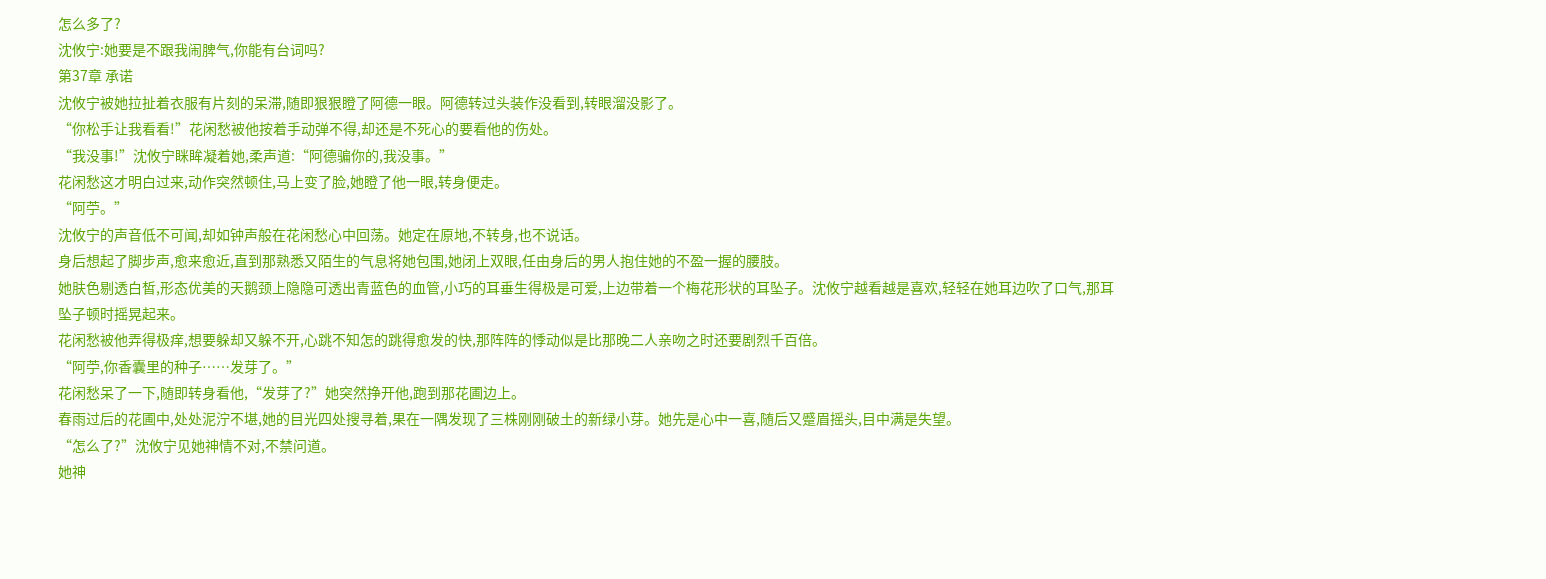怎么多了?
沈攸宁:她要是不跟我闹脾气,你能有台词吗?
第37章 承诺
沈攸宁被她拉扯着衣服有片刻的呆滞,随即狠狠瞪了阿德一眼。阿德转过头装作没看到,转眼溜没影了。
“你松手让我看看!”花闲愁被他按着手动弹不得,却还是不死心的要看他的伤处。
“我没事!”沈攸宁眯眸凝着她,柔声道:“阿德骗你的,我没事。”
花闲愁这才明白过来,动作突然顿住,马上变了脸,她瞪了他一眼,转身便走。
“阿苧。”
沈攸宁的声音低不可闻,却如钟声般在花闲愁心中回荡。她定在原地,不转身,也不说话。
身后想起了脚步声,愈来愈近,直到那熟悉又陌生的气息将她包围,她闭上双眼,任由身后的男人抱住她的不盈一握的腰肢。
她肤色剔透白皙,形态优美的天鹅颈上隐隐可透出青蓝色的血管,小巧的耳垂生得极是可爱,上边带着一个梅花形状的耳坠子。沈攸宁越看越是喜欢,轻轻在她耳边吹了口气,那耳坠子顿时摇晃起来。
花闲愁被他弄得极痒,想要躲却又躲不开,心跳不知怎的跳得愈发的快,那阵阵的悸动似是比那晚二人亲吻之时还要剧烈千百倍。
“阿苧,你香囊里的种子……发芽了。”
花闲愁呆了一下,随即转身看他,“发芽了?”她突然挣开他,跑到那花圃边上。
春雨过后的花圃中,处处泥泞不堪,她的目光四处搜寻着,果在一隅发现了三株刚刚破土的新绿小芽。她先是心中一喜,随后又蹙眉摇头,目中满是失望。
“怎么了?”沈攸宁见她神情不对,不禁问道。
她神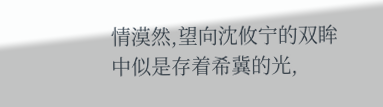情漠然,望向沈攸宁的双眸中似是存着希冀的光,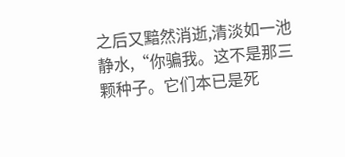之后又黯然消逝,清淡如一池静水,“你骗我。这不是那三颗种子。它们本已是死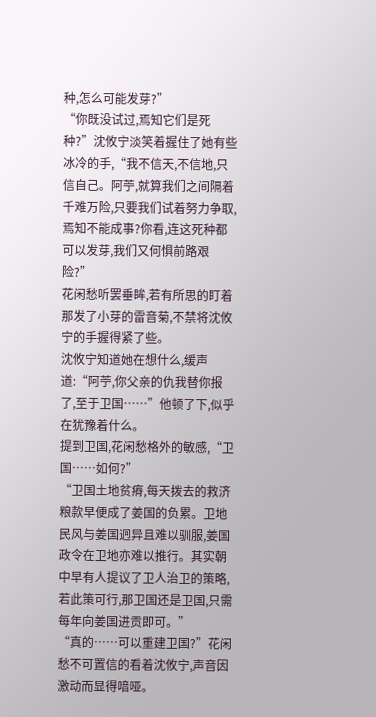种,怎么可能发芽?”
“你既没试过,焉知它们是死种?”沈攸宁淡笑着握住了她有些冰冷的手,“我不信天,不信地,只信自己。阿苧,就算我们之间隔着千难万险,只要我们试着努力争取,焉知不能成事?你看,连这死种都可以发芽,我们又何惧前路艰险?”
花闲愁听罢垂眸,若有所思的盯着那发了小芽的雷音菊,不禁将沈攸宁的手握得紧了些。
沈攸宁知道她在想什么,缓声道:“阿苧,你父亲的仇我替你报了,至于卫国……”他顿了下,似乎在犹豫着什么。
提到卫国,花闲愁格外的敏感,“卫国……如何?”
“卫国土地贫瘠,每天拨去的救济粮款早便成了姜国的负累。卫地民风与姜国迥异且难以驯服,姜国政令在卫地亦难以推行。其实朝中早有人提议了卫人治卫的策略,若此策可行,那卫国还是卫国,只需每年向姜国进贡即可。”
“真的……可以重建卫国?”花闲愁不可置信的看着沈攸宁,声音因激动而显得喑哑。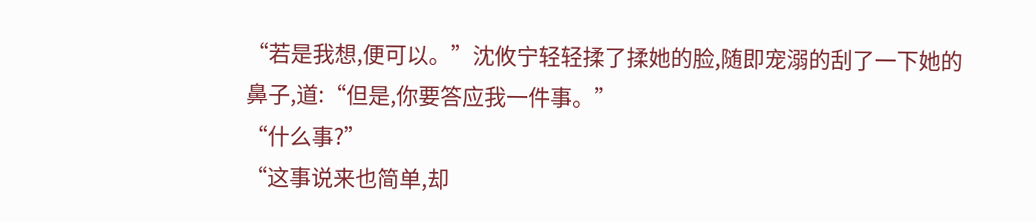“若是我想,便可以。”沈攸宁轻轻揉了揉她的脸,随即宠溺的刮了一下她的鼻子,道:“但是,你要答应我一件事。”
“什么事?”
“这事说来也简单,却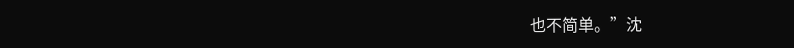也不简单。”沈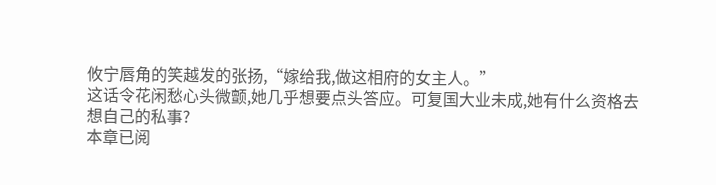攸宁唇角的笑越发的张扬,“嫁给我,做这相府的女主人。”
这话令花闲愁心头微颤,她几乎想要点头答应。可复国大业未成,她有什么资格去想自己的私事?
本章已阅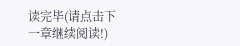读完毕(请点击下一章继续阅读!)